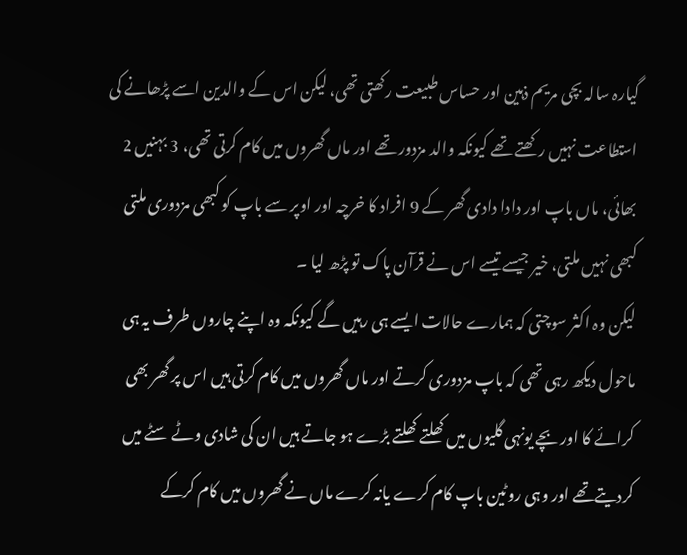گیارہ سالہ بچی مریم ذہین اور حساس طبیعت رکھتی تھی، لیکن اس کے والدین اسے پڑھانے کی استطاعت نہیں رکھتے تھے کیونکہ والد مزدور تھے اور ماں گھروں میں کام کرتی تھی، 3 بہنیں 2 بھائی، ماں باپ اور دادا دادی گھر کے 9 افراد کا خرچہ اور اوپر سے باپ کو کبھی مزدوری ملتی کبھی نہیں ملتی، خیر جیسے تیسے اس نے قرآن پاک تو پڑھ لیا ۔
لیکن وہ اکثر سوچتی کہ ہمارے حالات ایسے ہی رہیں گے کیونکہ وہ اپنے چاروں طرف یہ ہی ماحول دیکھ رہی تھی کہ باپ مزدوری کرتے اور ماں گھروں میں کام کرتی ہیں اس پر گھر بھی کرائے کا اور بچے یونہی گلیوں میں کھلتے کھلتے بڑے ہو جاتے ہیں ان کی شادی وٹے سٹے میں کردیتےتھے اور وہی روٹین باپ کام کرے یانہ کرے ماں نے گھروں میں کام کرکے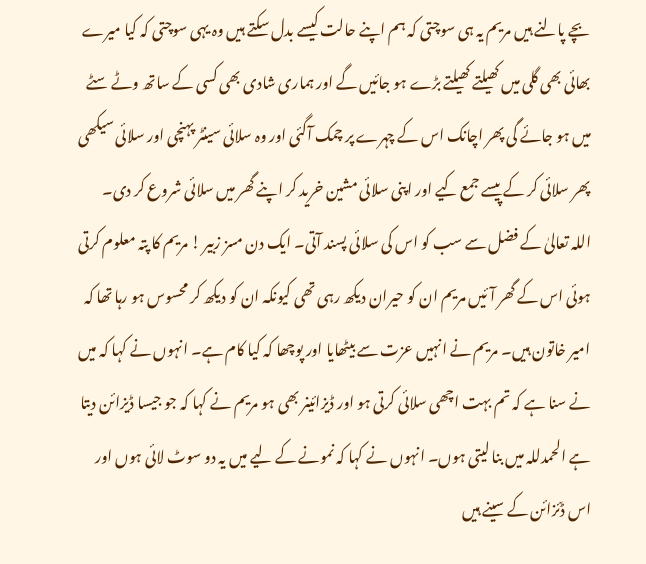بچے پالنے ہیں مریم یہ ہی سوچتی کہ ہم اپنے حالت کیسے بدل سکتے ہیں وہ یہی سوچتی کہ کیا میرے بھائی بھی گلی میں کھیلتے کھیلتے بڑے ہو جائیں گے اور ہماری شادی بھی کسی کے ساتھ وٹے سٹے میں ہو جائے گی پھر اچانک اس کے چہرے پر چمک آگئی اور وہ سلائی سینٹر پہنچی اور سلائی سیکھی پھر سلائی کر کے پیسے جمع کیے اور اپنی سلائی مشین خرید کر اپنے گھر میں سلائی شروع کر دی۔
اللہ تعالیٰ کے فضل سے سب کو اس کی سلائی پسند آتی۔ ایک دن مسز زبیر ! مریم کا پتہ معلوم کرتی ہوئی اس کے گھر آئیں مریم ان کو حیران دیکھ رہی تھی کیونکہ ان کو دیکھ کر محسوس ہو رہا تھا کہ امیر خاتون ہیں۔ مریم نے انہیں عزت سے بیٹھایا اور پوچھا کہ کیا کام ہے۔ انہوں نے کہا کہ میں نے سنا ہے کہ تم بہت اچھی سلائی کرتی ہو اور ڈیزائینر بھی ہو مریم نے کہا کہ جو جیسا ڈیزائن دیتا ہے الحمدللہ میں بنا لیتی ہوں۔ انہوں نے کہا کہ نمونے کے لیے میں یہ دو سوٹ لائی ہوں اور اس ڈئزائن کے سینے ہیں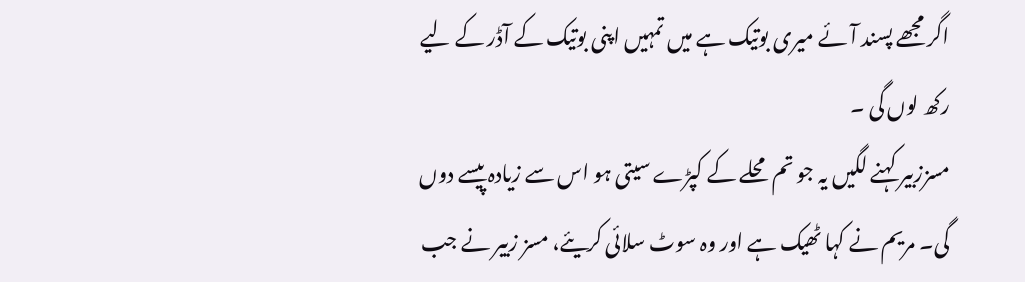اگر مجھے پسند آئے میری بوتیک ہے میں تمہیں اپنی بوتیک کے آڈر کے لیے رکھ لوں گی ۔
مسززبیر کہنے لگیں یہ جو تم محلے کے کپڑے سیتی ہو اس سے زیادہ پیسے دوں گی۔ مریم نے کہا ٹھیک ہے اور وہ سوٹ سلائی کریئے، مسز زبیر نے جب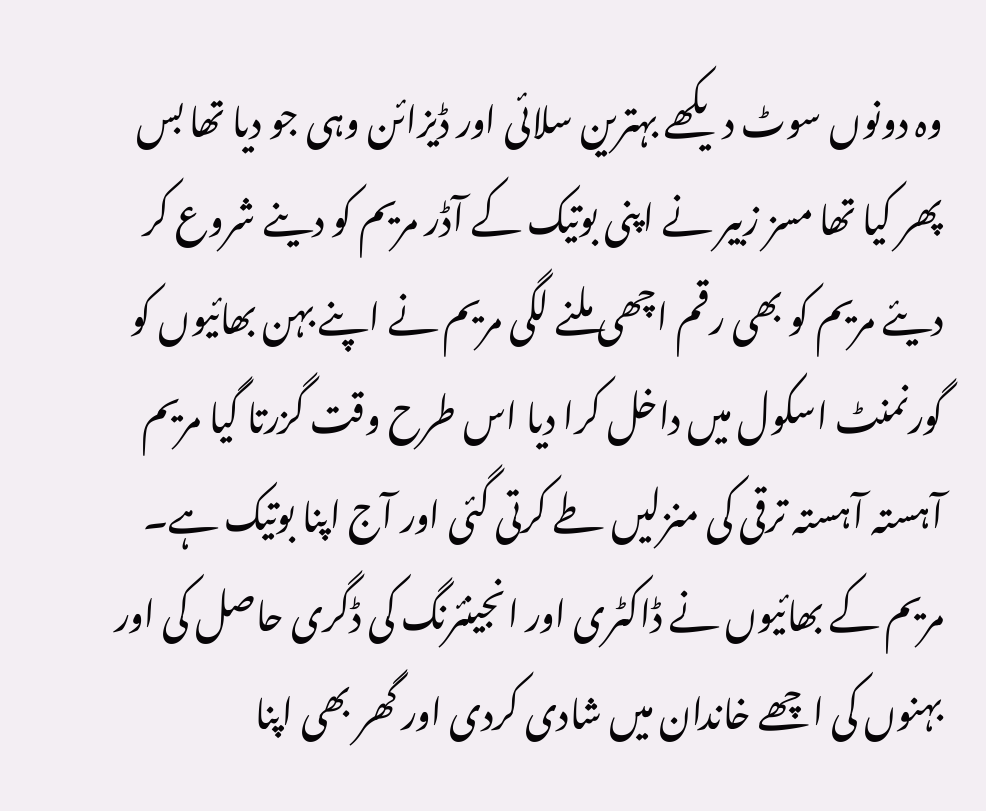وہ دونوں سوٹ دیکھے بہترین سلائی اور ڈیزائن وہی جو دیا تھا بس پھر کیا تھا مسز زبیر نے اپنی بوتیک کے آڈر مریم کو دینے شروع کر دیئے مریم کو بھی رقم اچھی ملنے لگی مریم نے اپنے بہن بھائیوں کو گورنمنٹ اسکول میں داخل کرا دیا اس طرح وقت گزرتا گیا مریم آہستہ آہستہ ترقی کی منزلیں طے کرتی گئی اور آج اپنا بوتیک ہے۔
مریم کے بھائیوں نے ڈاکٹری اور انجینئرنگ کی ڈگری حاصل کی اور بہنوں کی اچھے خاندان میں شادی کردی اور گھر بھی اپنا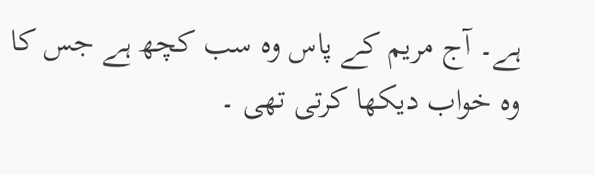ہے۔ آج مریم کے پاس وہ سب کچھ ہے جس کا وہ خواب دیکھا کرتی تھی ۔